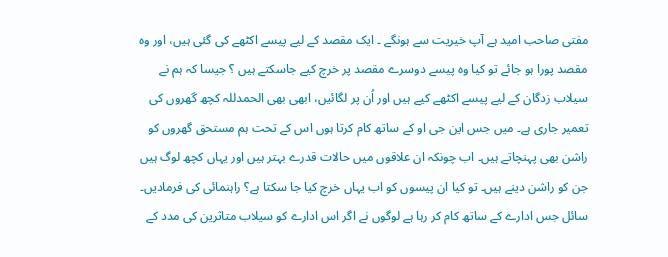مفتی صاحب امید ہے آپ خیریت سے ہونگے ۔ ایک مقصد کے لیے پیسے اکٹھے کی گئی ہیں، اور وہ مقصد پورا ہو جائے تو کیا وہ پیسے دوسرے مقصد پر خرچ کیے جاسکتے ہیں ؟ جیسا کہ ہم نے سیلاب زدگان کے لیے پیسے اکٹھے کیے ہیں اور اُن پر لگائیں، ابھی بھی الحمدللہ کچھ گھروں کی تعمیر جاری ہے۔ میں جس این جی او کے ساتھ کام کرتا ہوں اس کے تحت ہم مستحق گھروں کو راشن بھی پہنچاتے ہیں۔ اب چونکہ ان علاقوں میں حالات قدرے بہتر ہیں اور یہاں کچھ لوگ ہیں جن کو راشن دینے ہیں۔ تو کیا ان پیسوں کو اب یہاں خرچ کیا جا سکتا ہے؟ راہنمائی کی فرمادیں۔
سائل جس ادارے کے ساتھ کام کر رہا ہے لوگوں نے اگر اس ادارے کو سیلاب متاثرین کی مدد کے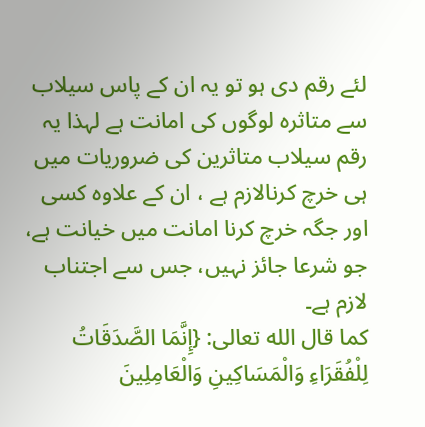لئے رقم دی ہو تو یہ ان کے پاس سیلاب سے متاثرہ لوگوں کی امانت ہے لہذا یہ رقم سیلاب متاثرین کی ضروریات میں ہی خرچ کرنالازم ہے ، ان کے علاوہ کسی اور جگہ خرچ کرنا امانت میں خیانت ہے، جو شرعا جائز نہیں، جس سے اجتناب لازم ہے۔
كما قال الله تعالى: {إِنَّمَا الصَّدَقَاتُ لِلْفُقَرَاءِ وَالْمَسَاكِينِ وَالْعَامِلِينَ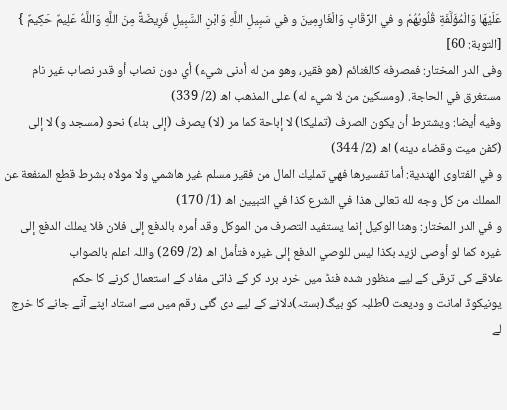عَلَيْهَا وَالْمُؤَلَّفَةِ قُلُوبُهُمْ و في الرِّقَابِ وَالْغَارِمِينَ و في سَبِيلِ اللَّهِ وَابْنِ السَّبِيلِ فَرِيضَةً مِنَ اللَّهِ وَاللَّهُ عَلِيمٌ حَكِيمٌ } [التوبة: 60]
وفى الدر المختار: فمصرفه كالغنائم (هو فقير، وهو من له أدنى شيء) أي دون نصاب أو قدر نصاب غير نام مستغرق في الحاجة. (ومسكين من لا شيء له) على المذهب اھ (2/ 339)
وفیه أیضا: ويشترط أن يكون الصرف (تمليكا) لا إباحة كما مر (لا) يصرف (إلى بناء) نحو (مسجد و) لا إلى (كفن ميت وقضاء دينه) اھ (2/ 344)
و في الفتاوى الهندية: أما تفسيرها فهي تمليك المال من فقير مسلم غير هاشمي ولا مولاه بشرط قطع المنفعة عن المملك من كل وجه لله تعالى هذا في الشرع كذا في التبيين اھ (1/ 170)
و في الدر المختار: وهنا الوكيل إنما يستفيد التصرف من الموكل وقد أمره بالدفع إلى فلان فلا يملك الدفع إلى غيره كما لو أوصى لزيد بكذا ليس للوصي الدفع إلى غيره فتأمل اھ (2/ 269) واللہ اعلم بالصواب
علاقے کی ترقی کے لیے منظور شدہ فنڈ میں خرد برد کر کے ذاتی مفاد کے استعمال کرنے کا حکم
یونیکوڈ امانت و ودیعت 0طلبہ کو بیگ(بستہ)دلانے کے لیے دی گئی رقم میں سے استاد اپنے آنے جانے کا خرچ لے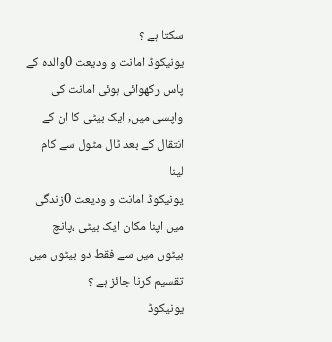سکتا ہے ؟
یونیکوڈ امانت و ودیعت 0والدہ کے پاس رکھوائی ہوئی امانت کی واپسی میں, ایک بیٹی کا ان کے انتقال کے بعد ٹال مٹول سے کام لینا
یونیکوڈ امانت و ودیعت 0زندگی میں اپنا مکان ایک بیٹی ،پانچ بیٹوں میں سے فقط دو بیٹوں میں تقسیم کرنا جائز ہے ؟
یونیکوڈ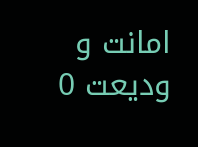امانت و ودیعت 0